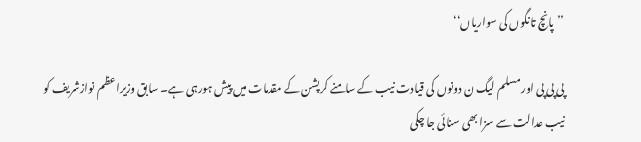’’پانچ تانگوں کی سواریاں‘‘

پی پی پی اور مسلم لیگ ن دونوں کی قیادت نیب کے سامنے کرپشن کے مقدمات میں پیش ہورہی ہے۔ سابق وزیراعظم نوازشریف کو نیب عدالت سے سزا بھی سنائی جا چکی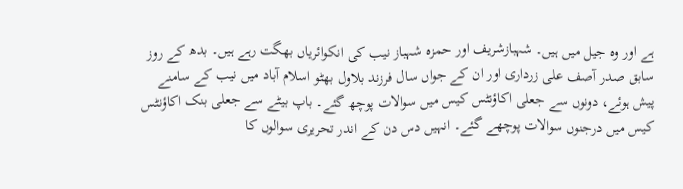ہے اور وہ جیل میں ہیں۔ شہبازشریف اور حمزہ شہباز نیب کی انکوائریاں بھگت رہے ہیں۔ بدھ کے روز سابق صدر آصف علی زرداری اور ان کے جواں سال فرزند بلاول بھٹو اسلام آباد میں نیب کے سامنے پیش ہوئے، دونوں سے جعلی اکاؤنٹس کیس میں سوالات پوچھ گئے۔ باپ بیٹے سے جعلی بنک اکاؤنٹس کیس میں درجنوں سوالات پوچھے گئے۔ انہیں دس دن کے اندر تحریری سوالوں کا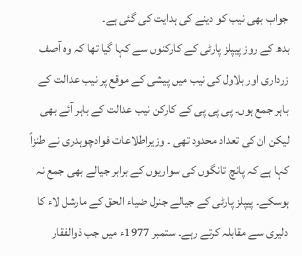جواب بھی نیب کو دینے کی ہدایت کی گئی ہے۔
بدھ کے روز پیپلز پارٹی کے کارکنوں سے کہا گیا تھا کہ وہ آصف زرداری اور بلاول کی نیب میں پیشی کے موقع پر نیب عدالت کے باہر جمع ہوں۔ پی پی پی کے کارکن نیب عدالت کے باہر آئے بھی لیکن ان کی تعداد محدود تھی ۔ وزیراطلاعات فوادچوہدری نے طنزاً کہا ہے کہ پانچ تانگوں کی سواریوں کے برابر جیالے بھی جمع نہ ہوسکے۔ پیپلز پارٹی کے جیالے جنرل ضیاء الحق کے مارشل لاء کا دلیری سے مقابلہ کرتے رہے۔ ستمبر 1977ء میں جب ذوالفقار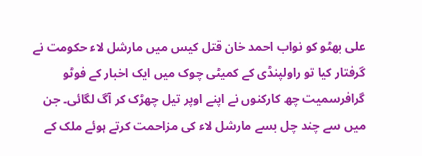علی بھٹو کو نواب احمد خان قتل کیس میں مارشل لاء حکومت نے گرفتار کیا تو راولپنڈی کے کمیٹی چوک میں ایک اخبار کے فوٹو گرافرسمیت چھ کارکنوں نے اپنے اوپر تیل چھڑک کر آگ لگائی۔ جن میں سے چند چل بسے مارشل لاء کی مزاحمت کرتے ہوئے ملک کے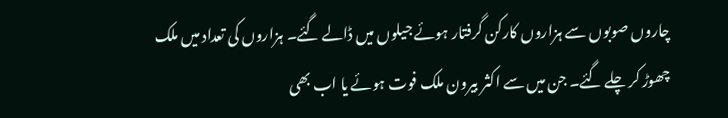چاروں صوبوں سے ہزاروں کارکن گرفتار ہوئے جیلوں میں ڈالے گئے۔ ہزاروں کی تعداد میں ملک چھوڑ کر چلے گئے۔ جن میں سے اکثر بیرون ملک فوت ہوئے یا اب بھی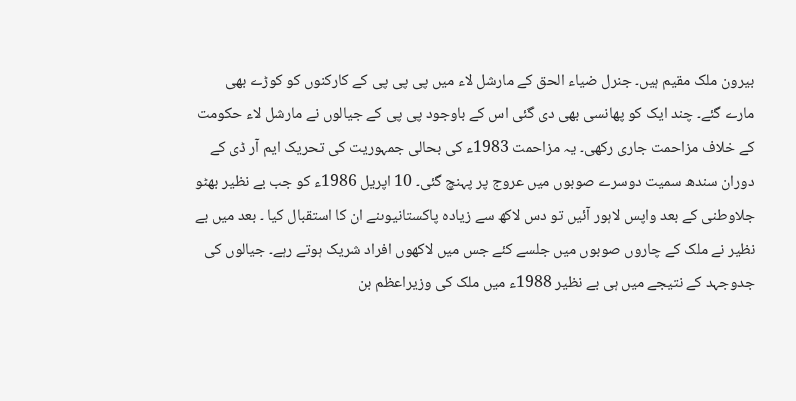بیرون ملک مقیم ہیں۔ جنرل ضیاء الحق کے مارشل لاء میں پی پی پی کے کارکنوں کو کوڑے بھی مارے گئے۔ چند ایک کو پھانسی بھی دی گئی اس کے باوجود پی پی کے جیالوں نے مارشل لاء حکومت کے خلاف مزاحمت جاری رکھی۔ یہ مزاحمت 1983ء کی بحالی جمہوریت کی تحریک ایم آر ڈی کے دوران سندھ سمیت دوسرے صوبوں میں عروج پر پہنچ گئی۔ 10 اپریل 1986ء کو جب بے نظیر بھٹو جلاوطنی کے بعد واپس لاہور آئیں تو دس لاکھ سے زیادہ پاکستانیوںنے ان کا استقبال کیا ۔ بعد میں بے نظیر نے ملک کے چاروں صوبوں میں جلسے کئے جس میں لاکھوں افراد شریک ہوتے رہے۔ جیالوں کی جدوجہد کے نتیجے میں ہی بے نظیر 1988ء میں ملک کی وزیراعظم بن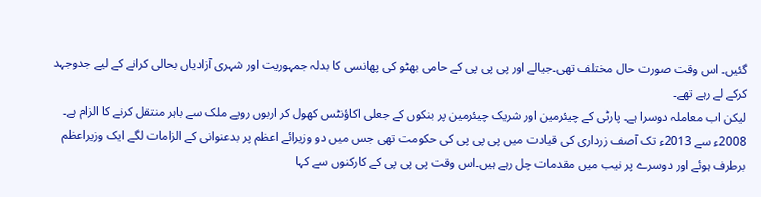گئیں۔ اس وقت صورت حال مختلف تھی۔جیالے اور پی پی پی کے حامی بھٹو کی پھانسی کا بدلہ جمہوریت اور شہری آزادیاں بحالی کرانے کے لیے جدوجہد کرکے لے رہے تھے۔
لیکن اب معاملہ دوسرا ہے۔ پارٹی کے چیئرمین اور شریک چیئرمین پر بنکوں کے جعلی اکاؤنٹس کھول کر اربوں روپے ملک سے باہر منتقل کرنے کا الزام ہے۔ 2008ء سے 2013ء تک آصف زرداری کی قیادت میں پی پی پی کی حکومت تھی جس میں دو وزیرائے اعظم پر بدعنوانی کے الزامات لگے ایک وزیراعظم برطرف ہوئے اور دوسرے پر نیب میں مقدمات چل رہے ہیں۔اس وقت پی پی پی کے کارکنوں سے کہا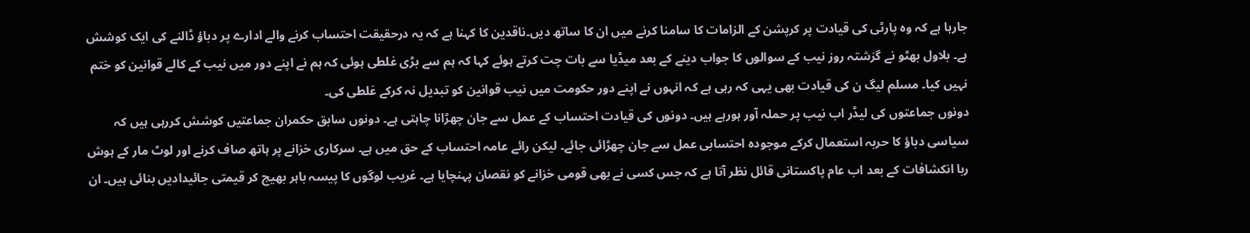جارہا ہے کہ وہ پارٹی کی قیادت پر کرپشن کے الزامات کا سامنا کرنے میں ان کا ساتھ دیں۔ناقدین کا کہنا ہے کہ یہ درحقیقت احتساب کرنے والے ادارے پر دباؤ ڈالنے کی ایک کوشش ہے۔ بلاول بھٹو نے گزشتہ روز نیب کے سوالوں کا جواب دینے کے بعد میڈیا سے بات چت کرتے ہوئے کہا کہ ہم سے بڑی غلطی ہوئی کہ ہم نے اپنے دور میں نیب کے کالے قوانین کو ختم نہیں کیا۔ مسلم لیگ ن کی قیادت بھی یہی کہ رہی ہے کہ انہوں نے اپنے دور حکومت میں نیب قوانین کو تبدیل نہ کرکے غلطی کی۔
دونوں جماعتوں کی لیڈر اب نیب پر حملہ آور ہورہے ہیں۔ دونوں کی قیادت احتساب کے عمل سے جان چھڑانا چاہتی ہے۔ دونوں سابق حکمران جماعتیں کوشش کررہی ہیں کہ سیاسی دباؤ کا حربہ استعمال کرکے موجودہ احتسابی عمل سے جان چھڑائی جائے۔ لیکن رائے عامہ احتساب کے حق میں ہے۔ سرکاری خزانے پر ہاتھ صاف کرنے اور لوٹ مار کے ہوش ربا انکشافات کے بعد اب عام پاکستانی قائل نظر آتا ہے کہ جس کسی نے بھی قومی خزانے کو نقصان پہنچایا ہے۔ غریب لوگوں کا پیسہ باہر بھیج کر قیمتی جائیدادیں بنائی ہیں۔ ان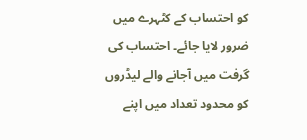کو احتساب کے کٹہرے میں ضرور لایا جائے۔ احتساب کی گرفت میں آجانے والے لیڈروں کو محدود تعداد میں اپنے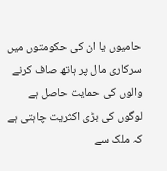حامیوں یا ان کی حکومتوں میں سرکاری مال پر ہاتھ صاف کرنے والوں کی حمایت حاصل ہے لوگوں کی بڑی اکثریت چاہتی ہے کہ ملک سے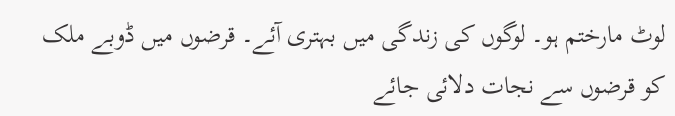لوٹ مارختم ہو۔ لوگوں کی زندگی میں بہتری آئے۔ قرضوں میں ڈوبے ملک کو قرضوں سے نجات دلائی جائے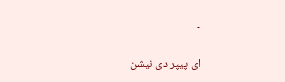۔

ای پیپر دی نیشن